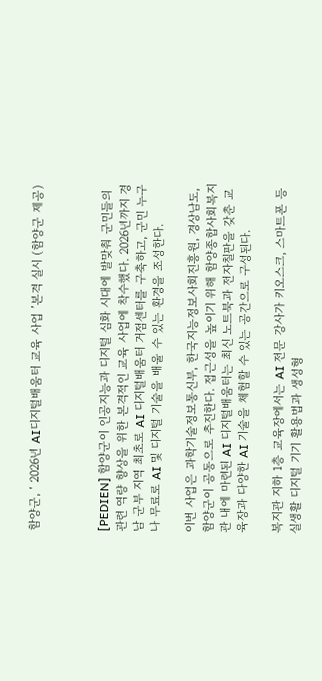함양군, ‘ 2026년 AI디지털배움터 교육 사업 ’본격 실시 (함양군 제공)



[PEDIEN] 함양군이 인공지능과 디지털 심화 시대에 발맞춰 군민들의 관련 역량 향상을 위한 본격적인 교육 사업에 착수했다. 2026년까지 경남 군부 지역 최초로 AI 디지털배움터 거점센터를 구축하고, 군민 누구나 무료로 AI 및 디지털 기술을 배울 수 있는 환경을 조성한다.

이번 사업은 과학기술정보통신부, 한국지능정보사회진흥원, 경상남도, 함양군이 공동으로 추진한다. 접근성을 높이기 위해 함양종합사회복지관 내에 마련된 AI 디지털배움터는 최신 노트북과 전자칠판을 갖춘 교육장과 다양한 AI 기술을 체험할 수 있는 공간으로 구성된다.

복지관 지하 1층 교육장에서는 AI 전문 강사가 키오스크, 스마트폰 등 실생활 디지털 기기 활용법과 생성형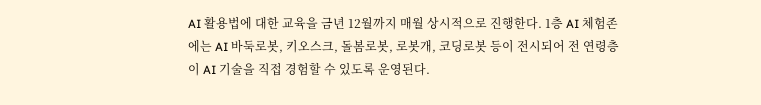AI 활용법에 대한 교육을 금년 12월까지 매월 상시적으로 진행한다. 1층 AI 체험존에는 AI 바둑로봇, 키오스크, 돌봄로봇, 로봇개, 코딩로봇 등이 전시되어 전 연령층이 AI 기술을 직접 경험할 수 있도록 운영된다.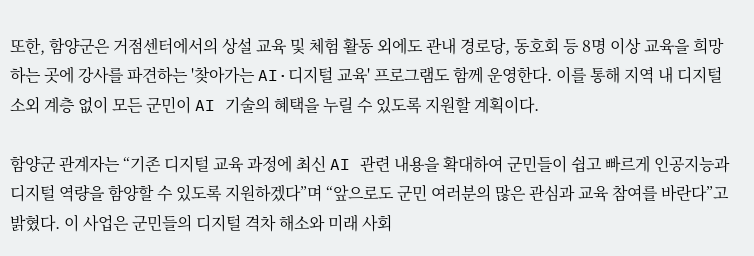또한, 함양군은 거점센터에서의 상설 교육 및 체험 활동 외에도 관내 경로당, 동호회 등 8명 이상 교육을 희망하는 곳에 강사를 파견하는 '찾아가는 AI·디지털 교육' 프로그램도 함께 운영한다. 이를 통해 지역 내 디지털 소외 계층 없이 모든 군민이 AI 기술의 혜택을 누릴 수 있도록 지원할 계획이다.

함양군 관계자는 “기존 디지털 교육 과정에 최신 AI 관련 내용을 확대하여 군민들이 쉽고 빠르게 인공지능과 디지털 역량을 함양할 수 있도록 지원하겠다”며 “앞으로도 군민 여러분의 많은 관심과 교육 참여를 바란다”고 밝혔다. 이 사업은 군민들의 디지털 격차 해소와 미래 사회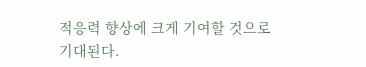적응력 향상에 크게 기여할 것으로 기대된다.